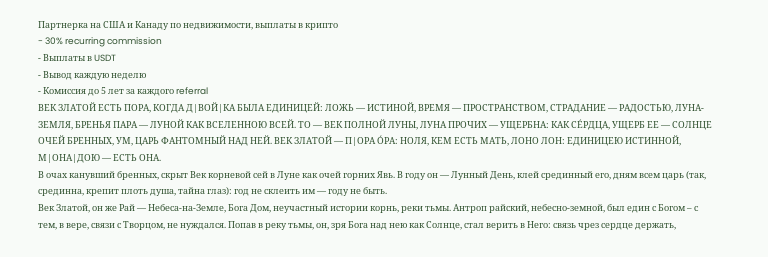Партнерка на США и Канаду по недвижимости, выплаты в крипто
- 30% recurring commission
- Выплаты в USDT
- Вывод каждую неделю
- Комиссия до 5 лет за каждого referral
ВЕК ЗЛАТОЙ ЕСТЬ ПОРА, КОГДА Д|ВОЙ|КА БЫЛА ЕДИНИЦЕЙ: ЛОЖЬ — ИСТИНОЙ, ВРЕМЯ — ПРОСТРАНСТВОМ, СТРАДАНИЕ — РАДОСТЬЮ, ЛУНА-ЗЕМЛЯ, БРЕНЬЯ ПАРА — ЛУНОЙ КАК ВСЕЛЕННОЮ ВСЕЙ. ТО — ВЕК ПОЛНОЙ ЛУНЫ, ЛУНА ПРОЧИХ — УЩЕРБНА: КАК СÉРДЦА, УЩЕРБ ЕЕ — СОЛНЦЕ ОЧЕЙ БРЕННЫХ, УМ, ЦАРЬ ФАНТОМНЫЙ НАД НЕЙ. ВЕК ЗЛАТОЙ — П|ОРА ÓРА: НОЛЯ, КЕМ ЕСТЬ МАТЬ, ЛОНО ЛОН: ЕДИНИЦЕЮ ИСТИННОЙ, М|ОНА|ДОЮ — ЕСТЬ ОНА.
В очах канувший бренных, скрыт Век корневой сей в Луне как очей горних Явь. В году он — Лунный День, клей срединный его, дням всем царь (так, срединна, крепит плоть душа, тайна глаз): год не склеить им — году не быть.
Век Златой, он же Рай — Небеса-на-Земле, Бога Дом, неучастный истории корнь, реки тьмы. Антроп райский, небесно-земной, был един с Богом – с тем, в вере, связи с Творцом, не нуждался. Попав в реку тьмы, он, зря Бога над нею как Солнце, стал верить в Него: связь чрез сердце держать,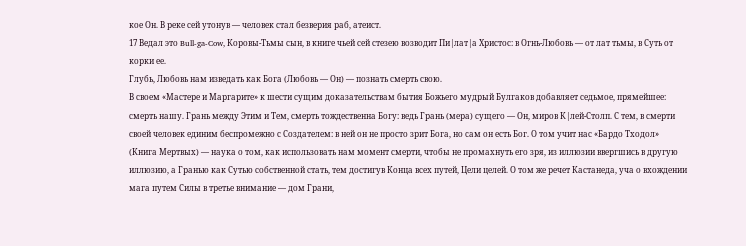кое Он. В реке сей утонув — человек стал безверия раб, атеист.
17 Ведал это Bull-ga-Cow, Коровы-Тьмы сын, в книге чьей сей стезею возводит Пи|лат|а Христос: в Огнь-Любовь — от лат тьмы, в Суть от корки ее.
Глубь, Любовь нам изведать как Бога (Любовь — Он) — познать смерть свою.
В своем «Мастере и Маргарите» к шести сущим доказательствам бытия Божьего мудрый Булгаков добавляет седьмое, прямейшее: смерть нашу. Грань между Этим и Тем, смерть тождественна Богу: ведь Грань (мера) сущего — Он, миров К|лей-Столп. С тем, в смерти своей человек единим беспромежно с Создателем: в ней он не просто зрит Бога, но cам он есть Бог. О том учит нас «Бардо Тходол» (Книга Мертвых) — наука о том, как использовать нам момент смерти, чтобы не промахнуть его зря, из иллюзии ввергшись в другую иллюзию, а Гранью как Сутью собственной стать, тем достигув Конца всех путей, Цели целей. О том же речет Кастанеда, уча о вхождении мага путем Силы в третье внимание — дом Грани,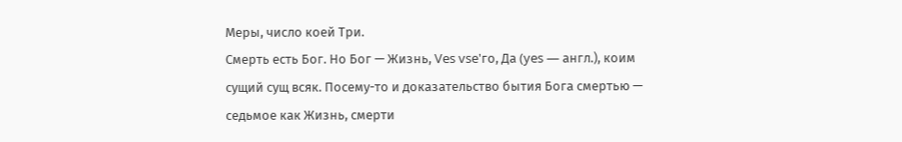Меры, число коей Три.
Смерть есть Бог. Но Бог — Жизнь, Ves vse'го, Да (yes — англ.), коим сущий сущ всяк. Посему-то и доказательство бытия Бога смертью — седьмое как Жизнь, смерти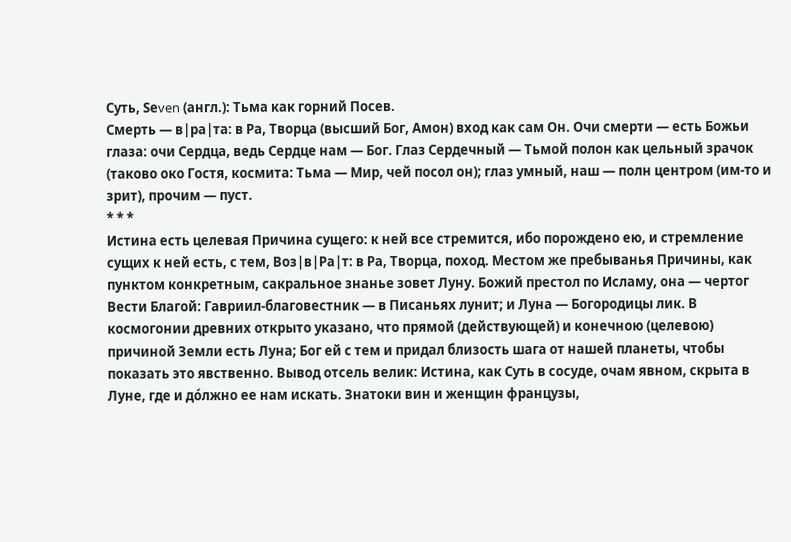Суть, Sеven (англ.): Тьма как горний Посев.
Смерть — в|ра|та: в Ра, Творца (высший Бог, Амон) вход как сам Он. Очи смерти — есть Божьи глаза: очи Сердца, ведь Сердце нам — Бог. Глаз Сердечный — Тьмой полон как цельный зрачок (таково око Гостя, космита: Тьма — Мир, чей посол он); глаз умный, наш — полн центром (им-то и зрит), прочим — пуст.
* * *
Истина есть целевая Причина сущего: к ней все стремится, ибо порождено ею, и стремление сущих к ней есть, с тем, Воз|в|Ра|т: в Ра, Творца, поход. Местом же пребыванья Причины, как пунктом конкретным, сакральное знанье зовет Луну. Божий престол по Исламу, она — чертог Вести Благой: Гавриил-благовестник — в Писаньях лунит; и Луна — Богородицы лик. В космогонии древних открыто указано, что прямой (действующей) и конечною (целевою) причиной Земли есть Луна; Бог ей с тем и придал близость шага от нашей планеты, чтобы показать это явственно. Вывод отсель велик: Истина, как Суть в сосуде, очам явном, скрыта в Луне, где и дóлжно ее нам искать. Знатоки вин и женщин французы,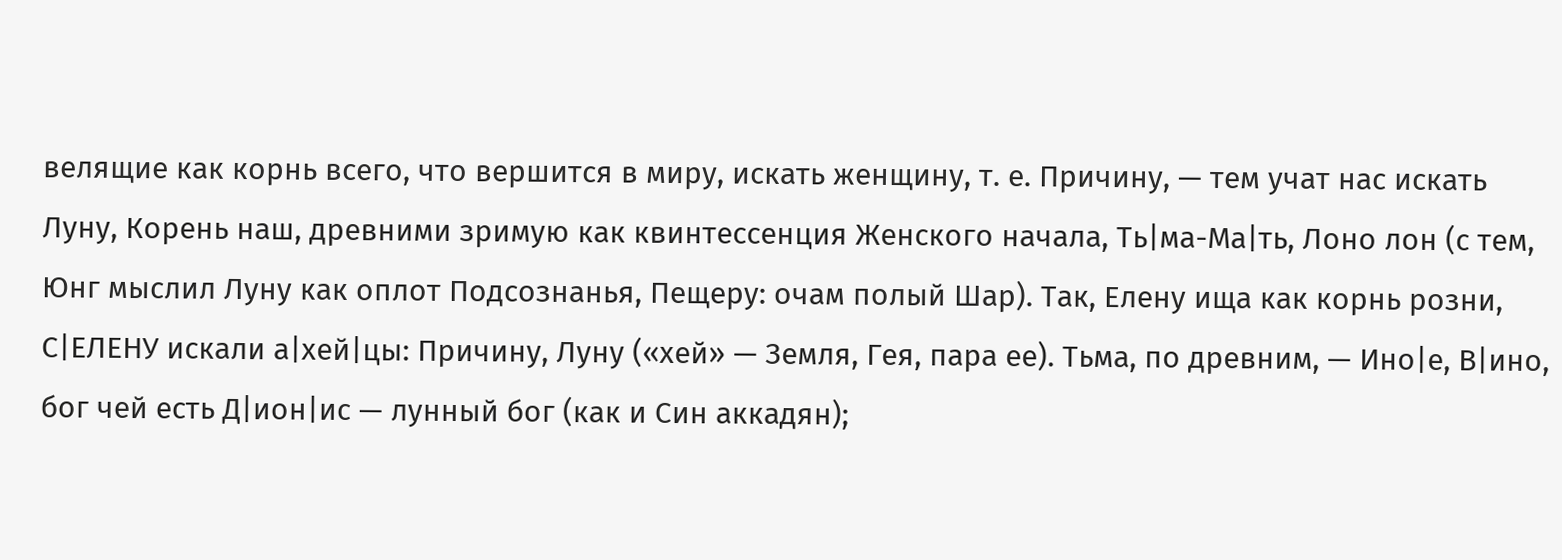велящие как корнь всего, что вершится в миру, искать женщину, т. е. Причину, — тем учат нас искать Луну, Корень наш, древними зримую как квинтессенция Женского начала, Ть|ма-Ма|ть, Лоно лон (с тем, Юнг мыслил Луну как оплот Подсознанья, Пещеру: очам полый Шар). Так, Елену ища как корнь розни, С|ЕЛЕНУ искали а|хей|цы: Причину, Луну («хей» — Земля, Гея, пара ее). Тьма, по древним, — Ино|е, В|ино, бог чей есть Д|ион|ис — лунный бог (как и Син аккадян);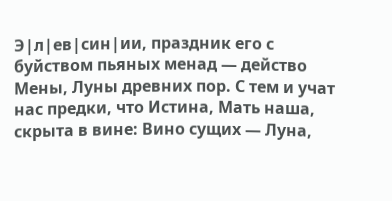Э|л|ев|син|ии, праздник его с буйством пьяных менад — действо Мены, Луны древних пор. С тем и учат нас предки, что Истина, Мать наша, скрыта в вине: Вино сущих — Луна,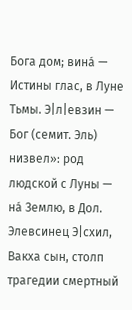Бога дом; винá — Истины глас, в Луне Тьмы. Э|л|евзин — Бог (семит. Эль) низвел»: род людской с Луны — нá Землю, в Дол. Элевсинец Э|схил, Вакха сын, столп трагедии смертный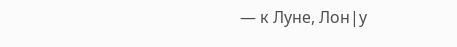— к Луне, Лон|у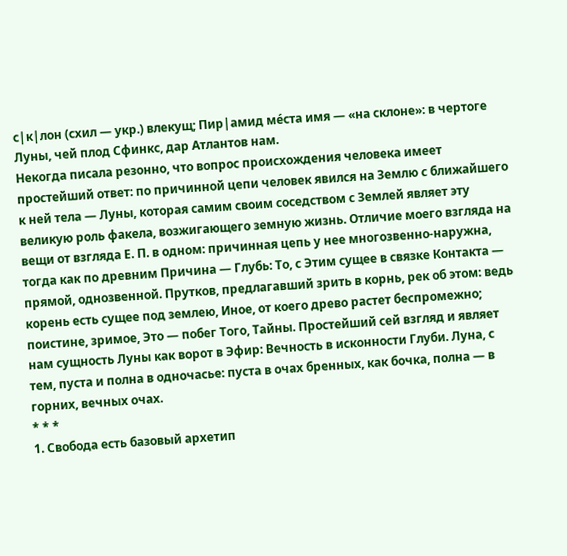с|к|лон (схил — укр.) влекущ; Пир|амид мéста имя — «на склоне»: в чертоге Луны, чей плод Сфинкс, дар Атлантов нам.
Некогда писала резонно, что вопрос происхождения человека имеет простейший ответ: по причинной цепи человек явился на Землю с ближайшего к ней тела — Луны, которая самим своим соседством с Землей являет эту великую роль факела, возжигающего земную жизнь. Отличие моего взгляда на вещи от взгляда Е. П. в одном: причинная цепь у нее многозвенно-наружна, тогда как по древним Причина — Глубь: То, с Этим сущее в связке Контакта — прямой, однозвенной. Прутков, предлагавший зрить в корнь, рек об этом: ведь корень есть сущее под землею, Иное, от коего древо растет беспромежно; поистине, зримое, Это — побег Того, Тайны. Простейший сей взгляд и являет нам сущность Луны как ворот в Эфир: Вечность в исконности Глуби. Луна, с тем, пуста и полна в одночасье: пуста в очах бренных, как бочка, полна — в горних, вечных очах.
* * *
1. Свобода есть базовый архетип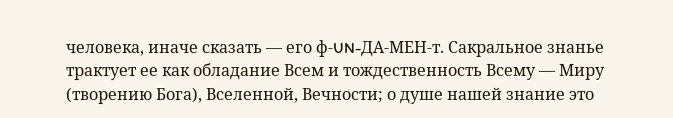человека, иначе сказать — его ф-UN-ДА-МЕН-т. Сакральное знанье трактует ее как обладание Всем и тождественность Всему — Миру (творению Бога), Вселенной, Вечности; о душе нашей знание это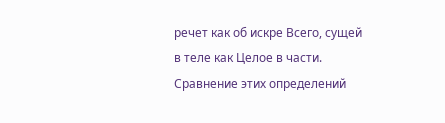речет как об искре Всего, сущей в теле как Целое в части. Сравнение этих определений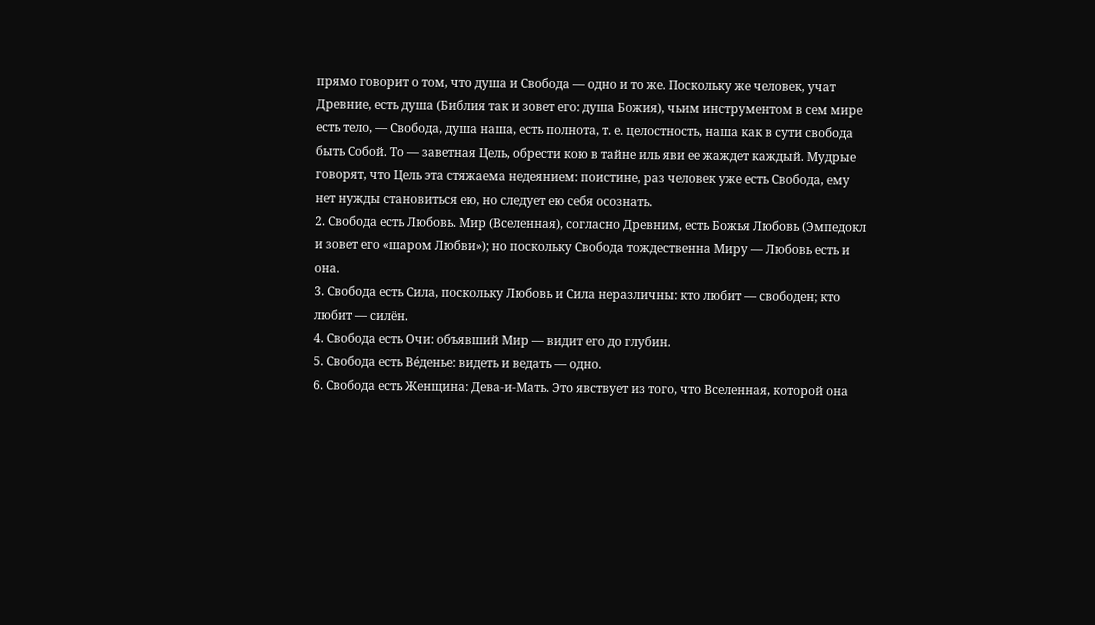прямо говорит о том, что душа и Свобода — одно и то же. Поскольку же человек, учат Древние, есть душа (Библия так и зовет его: душа Божия), чьим инструментом в сем мире есть тело, — Свобода, душа наша, есть полнота, т. е. целостность, наша как в сути свобода быть Собой. То — заветная Цель, обрести кою в тайне иль яви ее жаждет каждый. Мудрые говорят, что Цель эта стяжаема недеянием: поистине, раз человек уже есть Свобода, ему нет нужды становиться ею, но следует ею себя осознать.
2. Свобода есть Любовь. Мир (Вселенная), согласно Древним, есть Божья Любовь (Эмпедокл и зовет его «шаром Любви»); но поскольку Свобода тождественна Миру — Любовь есть и она.
3. Свобода есть Сила, поскольку Любовь и Сила неразличны: кто любит — свободен; кто любит — силён.
4. Свобода есть Очи: объявший Мир — видит его до глубин.
5. Свобода есть Вéденье: видеть и ведать — одно.
6. Свобода есть Женщина: Дева-и-Мать. Это явствует из того, что Вселенная, которой она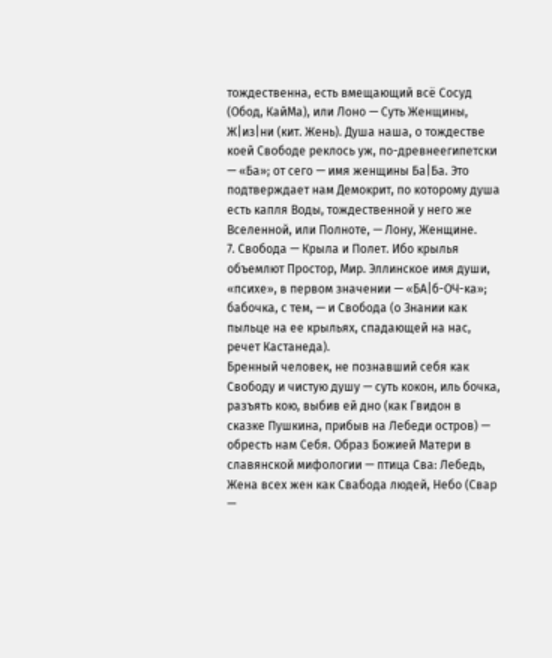тождественна, есть вмещающий всё Сосуд (Обод, КайМа), или Лоно — Суть Женщины, Ж|из|ни (кит. Жень). Душа наша, о тождестве коей Свободе реклось уж, по-древнеегипетски — «Ба»; от сего — имя женщины Ба|Ба. Это подтверждает нам Демокрит, по которому душа есть капля Воды, тождественной у него же Вселенной, или Полноте, — Лону, Женщине.
7. Свобода — Крыла и Полет. Ибо крылья объемлют Простор, Мир. Эллинское имя души, «психе», в первом значении — «БА|б-ОЧ-ка»; бабочка, с тем, — и Свобода (о Знании как пыльце на ее крыльях, спадающей на нас, речет Кастанеда).
Бренный человек, не познавший себя как Свободу и чистую душу — суть кокон, иль бочка, разъять кою, выбив ей дно (как Гвидон в сказке Пушкина, прибыв на Лебеди остров) — обресть нам Себя. Образ Божией Матери в славянской мифологии — птица Сва: Лебедь, Жена всех жен как Свабода людей, Небо (Свар —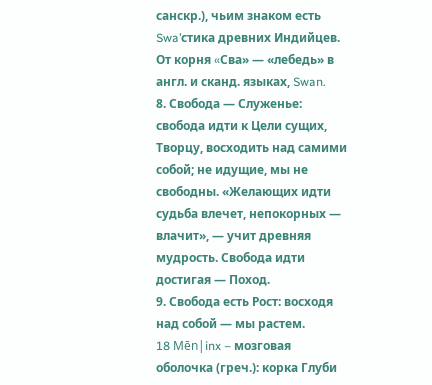санскр.), чьим знаком есть Swa’стика древних Индийцев. От корня «Cва» — «лебедь» в англ. и сканд. языках, Swan.
8. Свобода — Служенье: свобода идти к Цели сущих, Творцу, восходить над самими собой; не идущие, мы не свободны. «Желающих идти судьба влечет, непокорных — влачит», — учит древняя мудрость. Свобода идти достигая — Поход.
9. Свобода есть Рост: восходя над собой — мы растем.
18 Mēn|inx – мозговая оболочка (греч.): корка Глуби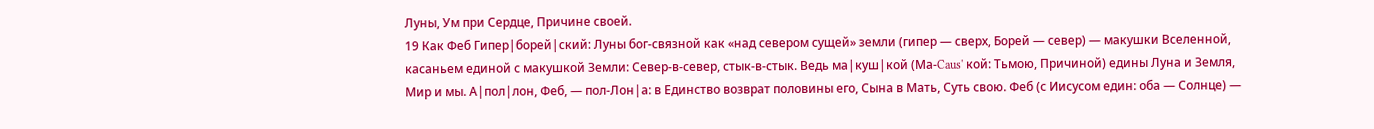Луны, Ум при Сердце, Причине своей.
19 Как Феб Гипер|борей|ский: Луны бог-связной как «над севером сущей» земли (гипер — сверх, Борей — север) — макушки Вселенной, касаньем единой с макушкой Земли: Север-в-север, стык-в-стык. Ведь ма|куш|кой (Ма-Caus' кой: Тьмою, Причиной) едины Луна и Земля, Мир и мы. А|пол|лон, Феб, — пол-Лон|а: в Единство возврат половины его, Сына в Мать, Суть свою. Феб (с Иисусом един: оба — Солнце) —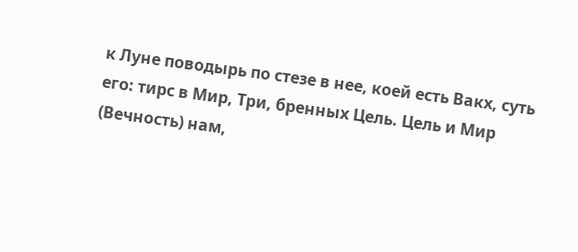к Луне поводырь по стезе в нее, коей есть Вакх, суть его: тирс в Мир, Три, бренных Цель. Цель и Мир (Вечность) нам,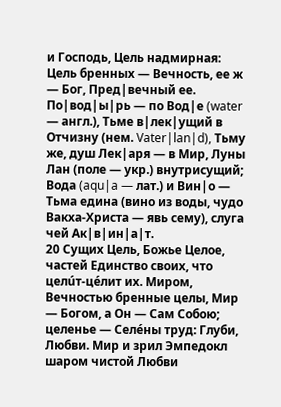и Господь, Цель надмирная: Цель бренных — Вечность, ее ж — Бог, Пред|вечный ее. По|вод|ы|рь — по Вод|е (water — англ.), Тьме в|лек|ущий в Отчизну (нем. Vater|lan|d), Тьму же, душ Лек|аря — в Мир, Луны Лан (поле — укр.) внутрисущий; Вода (aqu|a — лат.) и Вин|о — Тьма едина (вино из воды, чудо Вакха-Христа — явь сему), слуга чей Ак|в|ин|а|т.
20 Сущих Цель, Божье Целое, частей Единство своих, что целúт-цéлит их. Миром, Вечностью бренные целы, Мир — Богом, а Он — Сам Собою; целенье — Селéны труд: Глуби, Любви. Мир и зрил Эмпедокл шаром чистой Любви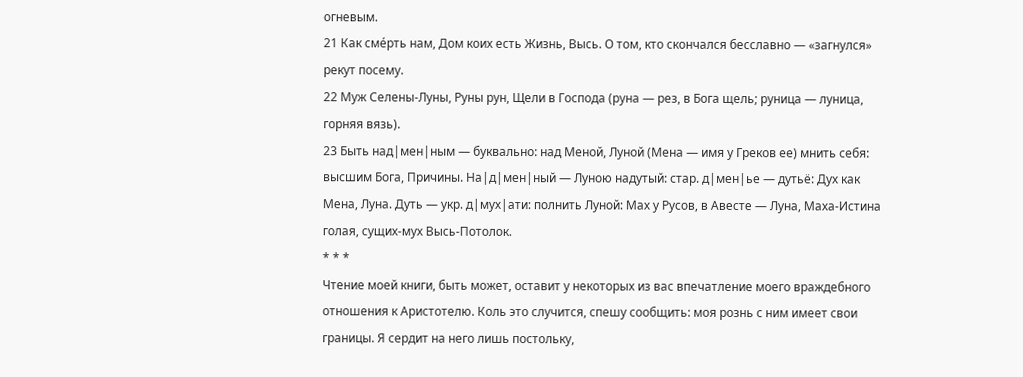огневым.
21 Как смéрть нам, Дом коих есть Жизнь, Высь. О том, кто скончался бесславно — «загнулся» рекут посему.
22 Муж Селены-Луны, Руны рун, Щели в Господа (руна — рез, в Бога щель; руница — луница, горняя вязь).
23 Быть над|мен|ным — буквально: над Меной, Луной (Мена — имя у Греков ее) мнить себя: высшим Бога, Причины. На|д|мен|ный — Луною надутый: стар. д|мен|ье — дутьё: Дух как Мена, Луна. Дуть — укр. д|мух|ати: полнить Луной: Мах у Русов, в Авесте — Луна, Маха-Истина голая, сущих-мух Высь-Потолок.
* * *
Чтение моей книги, быть может, оставит у некоторых из вас впечатление моего враждебного отношения к Аристотелю. Коль это случится, спешу сообщить: моя рознь с ним имеет свои границы. Я сердит на него лишь постольку,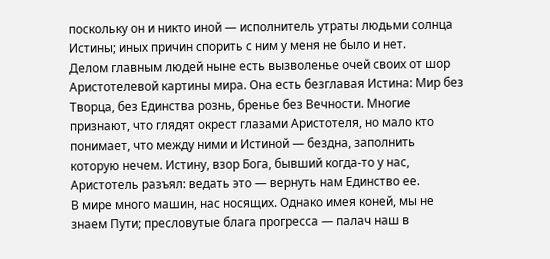поскольку он и никто иной — исполнитель утраты людьми солнца Истины; иных причин спорить с ним у меня не было и нет.
Делом главным людей ныне есть вызволенье очей своих от шор Аристотелевой картины мира. Она есть безглавая Истина: Мир без Творца, без Единства рознь, бренье без Вечности. Многие признают, что глядят окрест глазами Аристотеля, но мало кто понимает, что между ними и Истиной — бездна, заполнить которую нечем. Истину, взор Бога, бывший когда-то у нас, Аристотель разъял: ведать это — вернуть нам Единство ее.
В мире много машин, нас носящих. Однако имея коней, мы не знаем Пути; пресловутые блага прогресса — палач наш в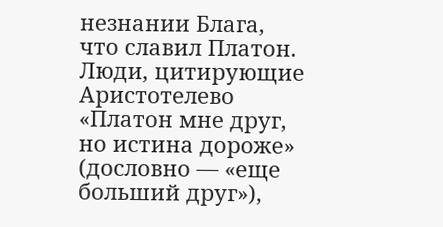незнании Блага, что славил Платон.
Люди, цитирующие Аристотелево «Платон мне друг, но истина дороже» (дословно — «еще больший друг»),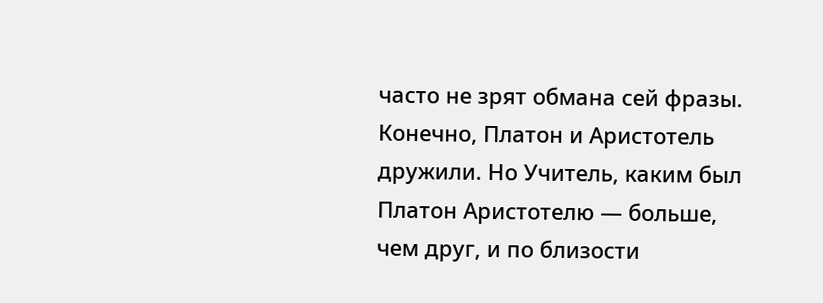часто не зрят обмана сей фразы. Конечно, Платон и Аристотель дружили. Но Учитель, каким был Платон Аристотелю — больше, чем друг, и по близости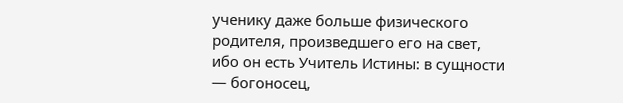ученику даже больше физического родителя, произведшего его на свет, ибо он есть Учитель Истины: в сущности — богоносец,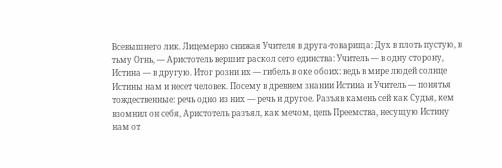Всевышнего лик. Лицемерно снижая Учителя в друга-товарища: Дух в плоть пустую, в тьму Огнь, — Аристотель вершит раскол сего единства: Учитель — в одну сторону, Истина — в другую. Итог розни их — гибель в оке обоих: ведь в мире людей солнце Истины нам и несет человек. Посему в древнем знании Истина и Учитель — понятья тождественные: речь одно из них — речь и другое. Разъяв камень сей как Судья, кем взомнил он себя, Аристотель разъял, как мечом, цепь Преемства, несущую Истину нам от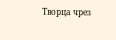Творца чрез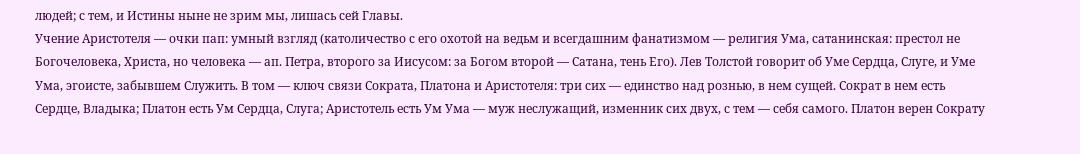людей; с тем, и Истины ныне не зрим мы, лишась сей Главы.
Учение Аристотеля — очки пап: умный взгляд (католичество с его охотой на ведьм и всегдашним фанатизмом — религия Ума, сатанинская: престол не Богочеловека, Христа, но человека — ап. Петра, второго за Иисусом: за Богом второй — Сатана, тень Его). Лев Толстой говорит об Уме Сердца, Слуге, и Уме Ума, эгоисте, забывшем Служить. В том — ключ связи Сократа, Платона и Аристотеля: три сих — единство над рознью, в нем сущей. Сократ в нем есть Сердце, Владыка; Платон есть Ум Сердца, Слуга; Аристотель есть Ум Ума — муж неслужащий, изменник сих двух, с тем — себя самого. Платон верен Сократу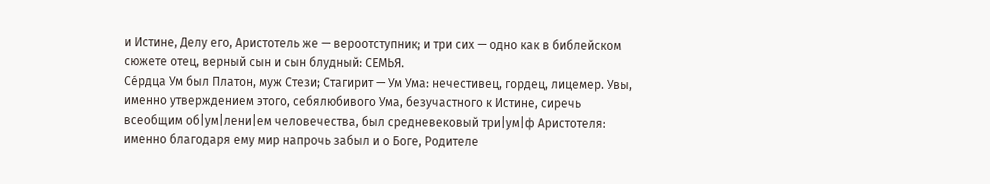и Истине, Делу его, Аристотель же — вероотступник; и три сих — одно как в библейском сюжете отец, верный сын и сын блудный: СЕМЬЯ.
Сéрдца Ум был Платон, муж Стези; Стагирит — Ум Ума: нечестивец, гордец, лицемер. Увы, именно утверждением этого, себялюбивого Ума, безучастного к Истине, сиречь всеобщим об|ум|лени|ем человечества, был средневековый три|ум|ф Аристотеля: именно благодаря ему мир напрочь забыл и о Боге, Родителе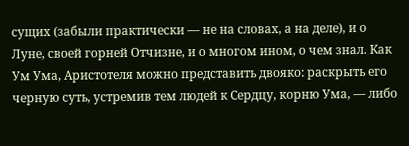сущих (забыли практически — не на словах, а на деле), и о Луне, своей горней Отчизне, и о многом ином, о чем знал. Как Ум Ума, Аристотеля можно представить двояко: раскрыть его черную суть, устремив тем людей к Сердцу, корню Ума, — либо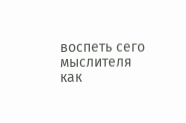воспеть сего мыслителя как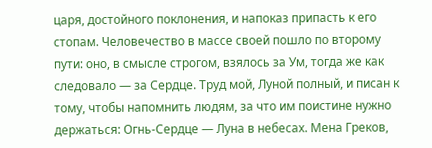царя, достойного поклонения, и напоказ припасть к его стопам. Человечество в массе своей пошло по второму пути: оно, в смысле строгом, взялось за Ум, тогда же как следовало — за Сердце. Труд мой, Луной полный, и писан к тому, чтобы напомнить людям, за что им поистине нужно держаться: Огнь-Сердце — Луна в небесах. Мена Греков,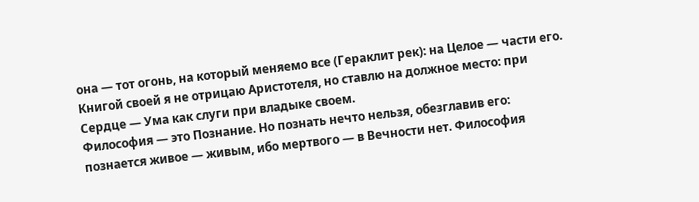она — тот огонь, на который меняемо все (Гераклит рек): на Целое — части его. Книгой своей я не отрицаю Аристотеля, но ставлю на должное место: при Сердце — Ума как слуги при владыке своем.
Философия — это Познание. Но познать нечто нельзя, обезглавив его: познается живое — живым, ибо мертвого — в Вечности нет. Философия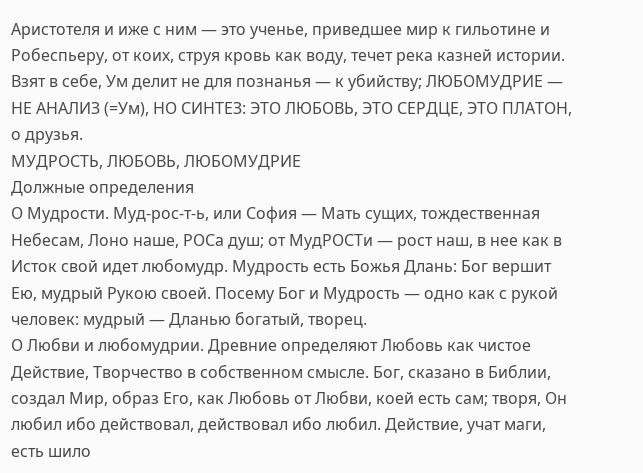Аристотеля и иже с ним — это ученье, приведшее мир к гильотине и Робеспьеру, от коих, струя кровь как воду, течет река казней истории. Взят в себе, Ум делит не для познанья — к убийству; ЛЮБОМУДРИЕ — НЕ АНАЛИЗ (=Ум), НО СИНТЕЗ: ЭТО ЛЮБОВЬ, ЭТО СЕРДЦЕ, ЭТО ПЛАТОН, о друзья.
МУДРОСТЬ, ЛЮБОВЬ, ЛЮБОМУДРИЕ
Должные определения
О Мудрости. Муд-рос-т-ь, или София — Мать сущих, тождественная Небесам, Лоно наше, РОСа душ; от МудРОСТи — рост наш, в нее как в Исток свой идет любомудр. Мудрость есть Божья Длань: Бог вершит Ею, мудрый Рукою своей. Посему Бог и Мудрость — одно как с рукой человек: мудрый — Дланью богатый, творец.
О Любви и любомудрии. Древние определяют Любовь как чистое Действие, Творчество в собственном смысле. Бог, сказано в Библии, создал Мир, образ Его, как Любовь от Любви, коей есть сам; творя, Он любил ибо действовал, действовал ибо любил. Действие, учат маги, есть шило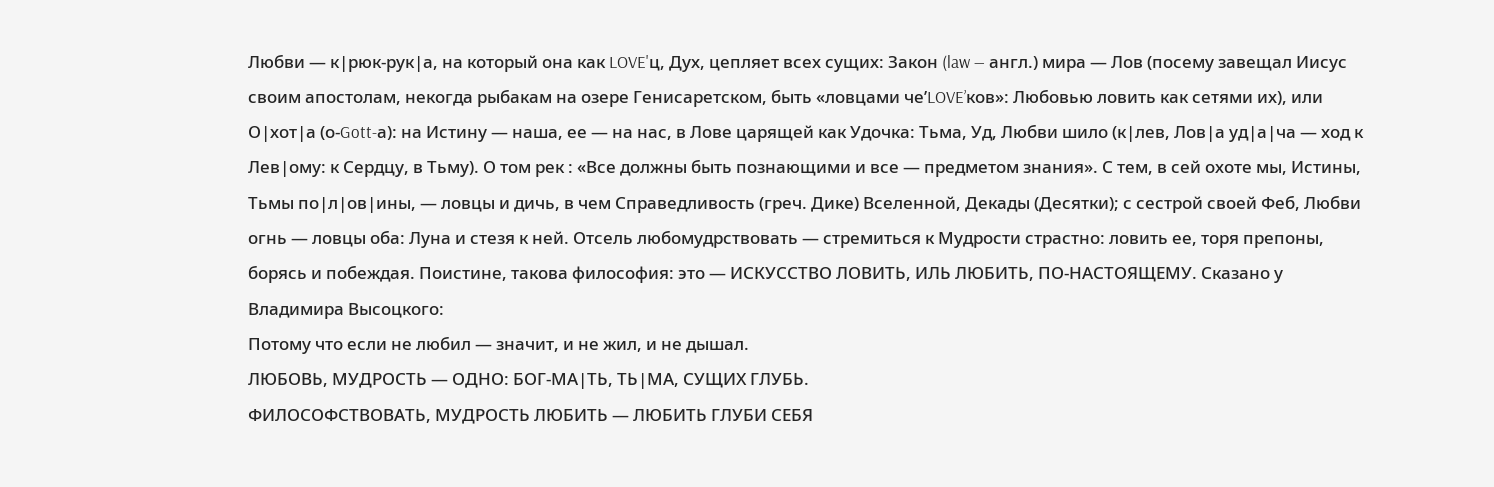Любви — к|рюк-рук|а, на который она как LOVE'ц, Дух, цепляет всех сущих: Закон (law — англ.) мира — Лов (посему завещал Иисус своим апостолам, некогда рыбакам на озере Генисаретском, быть «ловцами че’LOVE’ков»: Любовью ловить как сетями их), или О|хот|а (о-Gott-а): на Истину — наша, ее — на нас, в Лове царящей как Удочка: Тьма, Уд, Любви шило (к|лев, Лов|а уд|а|ча — ход к Лев|ому: к Сердцу, в Тьму). О том рек : «Все должны быть познающими и все — предметом знания». С тем, в сей охоте мы, Истины, Тьмы по|л|ов|ины, — ловцы и дичь, в чем Справедливость (греч. Дике) Вселенной, Декады (Десятки); с сестрой своей Феб, Любви огнь — ловцы оба: Луна и стезя к ней. Отсель любомудрствовать — стремиться к Мудрости страстно: ловить ее, торя препоны, борясь и побеждая. Поистине, такова философия: это — ИСКУССТВО ЛОВИТЬ, ИЛЬ ЛЮБИТЬ, ПО-НАСТОЯЩЕМУ. Сказано у Владимира Высоцкого:
Потому что если не любил — значит, и не жил, и не дышал.
ЛЮБОВЬ, МУДРОСТЬ — ОДНО: БОГ-МА|ТЬ, ТЬ|МА, СУЩИХ ГЛУБЬ.
ФИЛОСОФСТВОВАТЬ, МУДРОСТЬ ЛЮБИТЬ — ЛЮБИТЬ ГЛУБИ СЕБЯ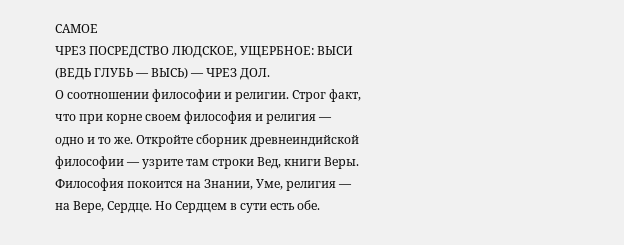САМОЕ
ЧРЕЗ ПОСРЕДСТВО ЛЮДСКОЕ, УЩЕРБНОЕ: ВЫСИ (ВЕДЬ ГЛУБЬ — ВЫСЬ) — ЧРЕЗ ДОЛ.
О соотношении философии и религии. Cтрог факт, что при корне своем философия и религия — одно и то же. Откройте сборник древнеиндийской философии — узрите там строки Вед, книги Веры. Философия покоится на Знании, Уме, религия — на Вере, Сердце. Но Сердцем в сути есть обе.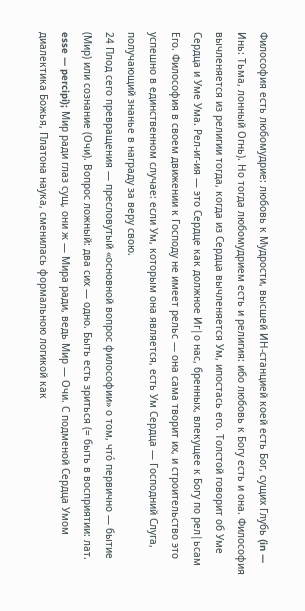Философия есть любомудрие: любовь к Мудрости, высшей ИН-станцией коей есть Бог, сущих Глубь (in — Инь: Тьма, лонный Огнь). Но тогда любомудрием есть и религия: ибо любовь к Богу есть и она. Философия вычленяется из религии тогда, когда из Сердца вычленяется Ум, ипостась его. Толстой говорит об Уме Сердца и Уме Ума. Рел-иг-ия — это Сердце как должное Иг|о нас, бренных, влекущее к Богу по рел|ьсам Его. Философия в своем движении к Господу не имеет рельс — она сама творит их, и строительство это успешно в единственном случае: если Ум, которым она является, есть Ум Сердца — Господний Слуга, получающий знанье в награду за веру свою.
24 Плод сего превращения — пресловутый «основной вопрос философии» о том, чтó первично — бытие (Мир) или сознание (Очи). Вопрос ложный: два сих — одно. Быть есть зриться (= быть в восприятии: лат. esse — percipi); Мир ради глаз сущ, они ж — Мира ради, ведь Мир — Очи. С подменой Сердца Умом диалектика Божья, Платона наука, сменилась формальною логикой как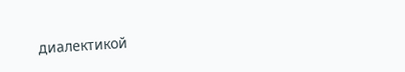диалектикой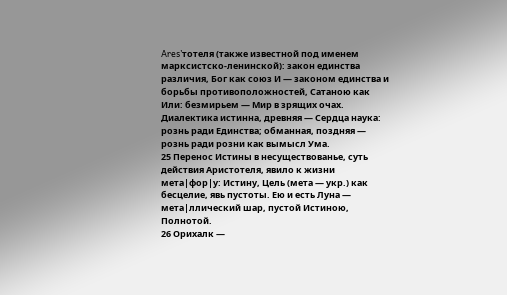Ares’тотеля (также известной под именем марксистско-ленинской): закон единства различия, Бог как союз И — законом единства и борьбы противоположностей, Сатаною как Или: безмирьем — Мир в зрящих очах. Диалектика истинна, древняя — Сердца наука: рознь ради Единства; обманная, поздняя — рознь ради розни как вымысл Ума.
25 Перенос Истины в несуществованье, суть действия Аристотеля, явило к жизни мета|фор|у: Истину, Цель (мета — укр.) как бесцелие, явь пустоты. Ею и есть Луна — мета|ллический шар, пустой Истиною, Полнотой.
26 Орихалк —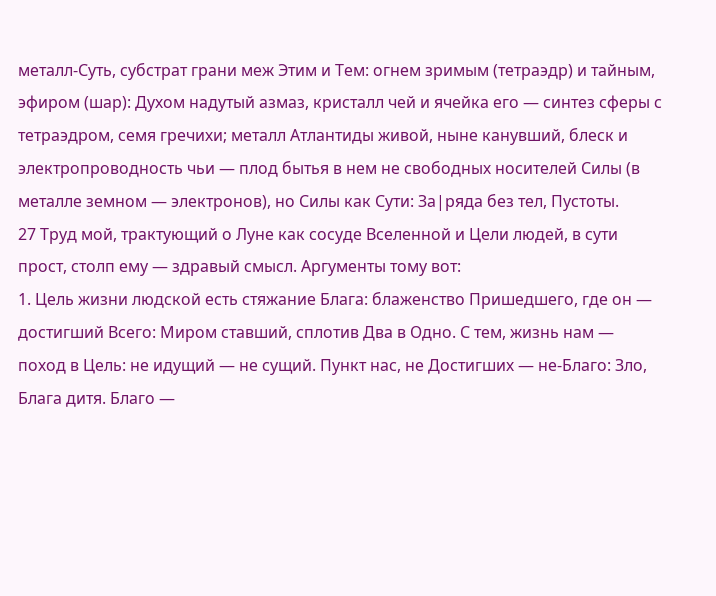металл-Суть, субстрат грани меж Этим и Тем: огнем зримым (тетраэдр) и тайным, эфиром (шар): Духом надутый азмаз, кристалл чей и ячейка его — синтез сферы с тетраэдром, семя гречихи; металл Атлантиды живой, ныне канувший, блеск и электропроводность чьи — плод бытья в нем не свободных носителей Силы (в металле земном — электронов), но Силы как Сути: За|ряда без тел, Пустоты.
27 Труд мой, трактующий о Луне как сосуде Вселенной и Цели людей, в сути прост, столп ему — здравый смысл. Аргументы тому вот:
1. Цель жизни людской есть стяжание Блага: блаженство Пришедшего, где он — достигший Всего: Миром ставший, сплотив Два в Одно. С тем, жизнь нам — поход в Цель: не идущий — не сущий. Пункт нас, не Достигших — не-Благо: Зло, Блага дитя. Благо —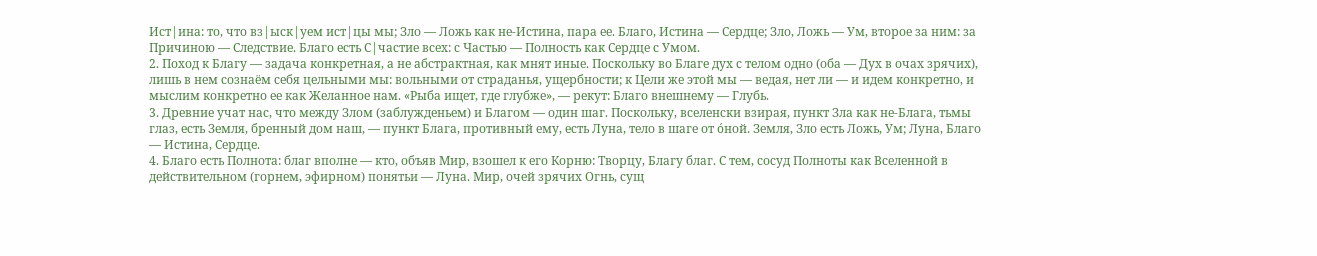Ист|ина: то, что вз|ыск|уем ист|цы мы; Зло — Ложь как не-Истина, пара ее. Благо, Истина — Сердце; Зло, Ложь — Ум, второе за ним: за Причиною — Следствие. Благо есть С|частие всех: с Частью — Полность как Сердце с Умом.
2. Поход к Благу — задача конкретная, а не абстрактная, как мнят иные. Поскольку во Благе дух с телом одно (оба — Дух в очах зрячих), лишь в нем сознаём себя цельными мы: вольными от страданья, ущербности; к Цели же этой мы — ведая, нет ли — и идем конкретно, и мыслим конкретно ее как Желанное нам. «Рыба ищет, где глубже», — рекут: Благо внешнему — Глубь.
3. Древние учат нас, что между Злом (заблужденьем) и Благом — один шаг. Поскольку, вселенски взирая, пункт Зла как не-Блага, тьмы глаз, есть Земля, бренный дом наш, — пункт Блага, противный ему, есть Луна, тело в шаге от óной. Земля, Зло есть Ложь, Ум; Луна, Благо — Истина, Сердце.
4. Благо есть Полнота: благ вполне — кто, объяв Мир, взошел к его Корню: Творцу, Благу благ. С тем, сосуд Полноты как Вселенной в действительном (горнем, эфирном) понятьи — Луна. Мир, очей зрячих Огнь, сущ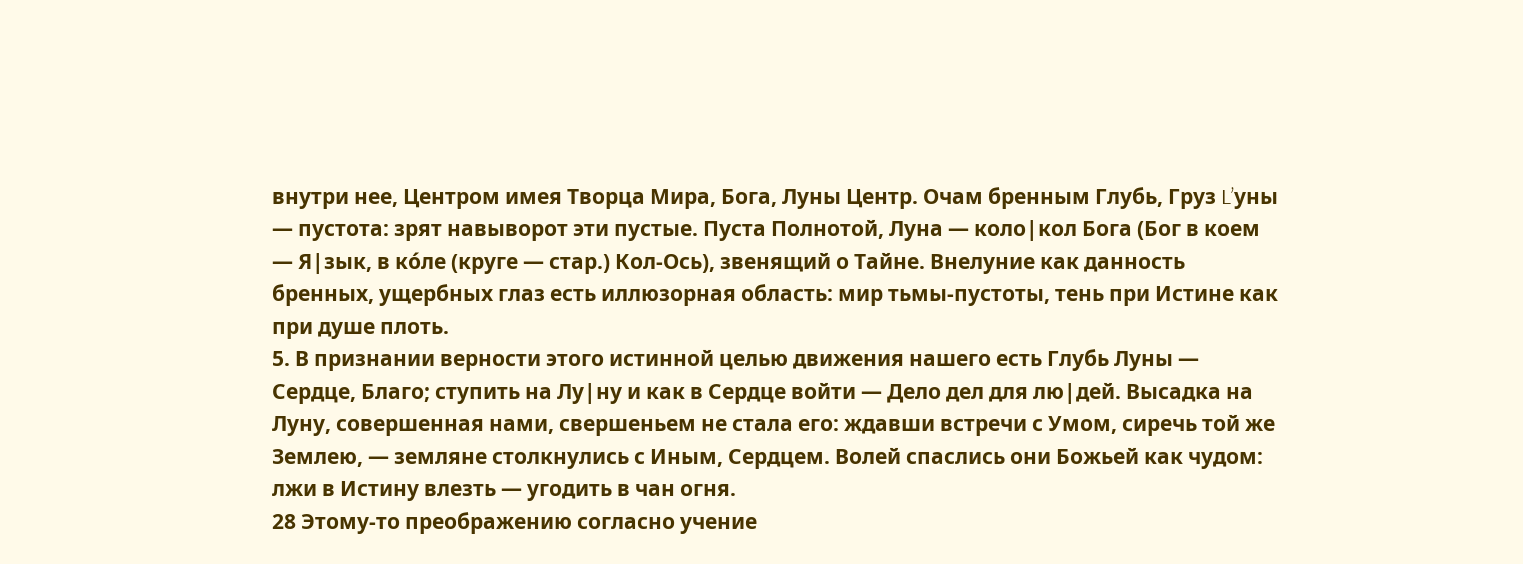внутри нее, Центром имея Творца Мира, Бога, Луны Центр. Очам бренным Глубь, Груз L’уны — пустота: зрят навыворот эти пустые. Пуста Полнотой, Луна — коло|кол Бога (Бог в коем — Я|зык, в кóле (круге — стар.) Кол-Ось), звенящий о Тайне. Внелуние как данность бренных, ущербных глаз есть иллюзорная область: мир тьмы-пустоты, тень при Истине как при душе плоть.
5. В признании верности этого истинной целью движения нашего есть Глубь Луны — Сердце, Благо; ступить на Лу|ну и как в Сердце войти — Дело дел для лю|дей. Высадка на Луну, совершенная нами, свершеньем не стала его: ждавши встречи с Умом, сиречь той же Землею, — земляне столкнулись с Иным, Сердцем. Волей спаслись они Божьей как чудом: лжи в Истину влезть — угодить в чан огня.
28 Этому-то преображению согласно учение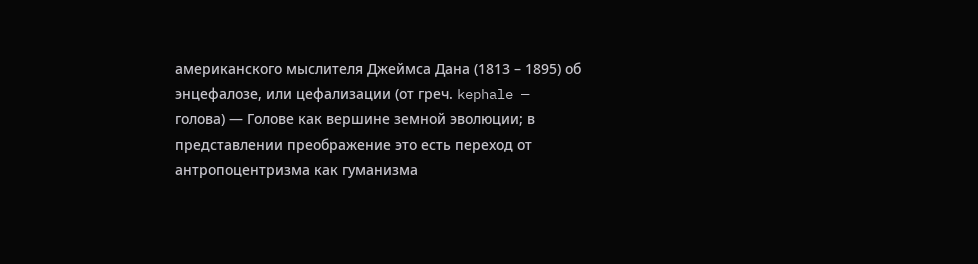американского мыслителя Джеймса Дана (1813 – 1895) об энцефалозе, или цефализации (от греч. kephale — голова) — Голове как вершине земной эволюции; в представлении преображение это есть переход от антропоцентризма как гуманизма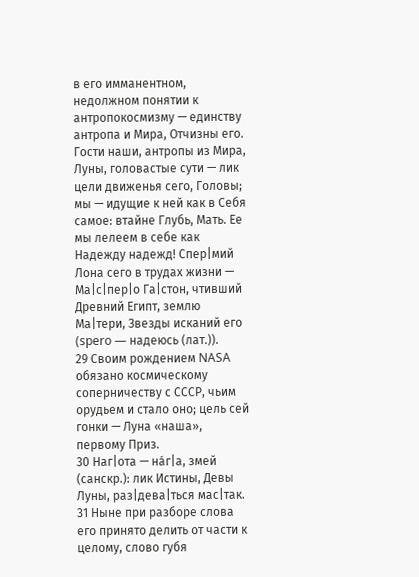в его имманентном, недолжном понятии к антропокосмизму — единству антропа и Мира, Отчизны его. Гости наши, антропы из Мира, Луны, головастые сути — лик цели движенья сего, Головы; мы — идущие к ней как в Себя самое: втайне Глубь, Мать. Ее мы лелеем в себе как Надежду надежд! Спер|мий Лона сего в трудах жизни — Ма|с|пер|о Га|стон, чтивший Древний Египт, землю Ма|тери, Звезды исканий его (spero — надеюсь (лат.)).
29 Своим рождением NASA обязано космическому соперничеству с СССР, чьим орудьем и стало оно; цель сей гонки — Луна «наша», первому Приз.
30 Наг|ота — нáг|а, змей (санскр.): лик Истины, Девы Луны, раз|дева|ться мас|так.
31 Ныне при разборе слова его принято делить от части к целому, слово губя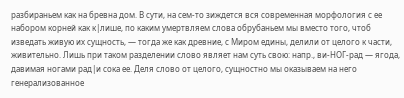разбираньем как на бревна дом. В сути, на сем-то зиждется вся современная морфология с ее набором корней как к|лише, по каким умертвляем слова обрубаньем мы вместо того, чтоб изведать живую их сущность, — тогда же как древние, с Миром едины, делили от целого к части, живительно. Лишь при таком разделении слово являет нам суть свою: напр., ви-НОГ-рад — ягода, давимая ногами рад|и сока ее. Деля слово от целого, сущностно мы оказываем на него генерализованное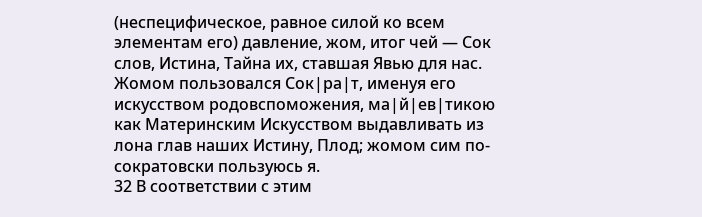(неспецифическое, равное силой ко всем элементам его) давление, жом, итог чей — Сок слов, Истина, Тайна их, ставшая Явью для нас. Жомом пользовался Сок|ра|т, именуя его искусством родовспоможения, ма|й|ев|тикою как Материнским Искусством выдавливать из лона глав наших Истину, Плод; жомом сим по-сократовски пользуюсь я.
32 В соответствии с этим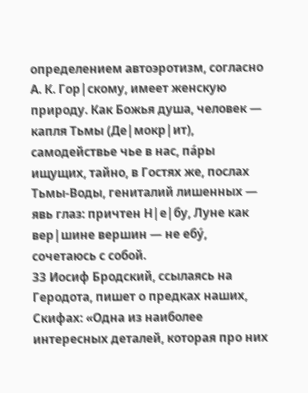определением автоэротизм, согласно А. К. Гор|скому, имеет женскую природу. Как Божья душа, человек — капля Тьмы (Де|мокр|ит), самодействье чье в нас, пáры ищущих, тайно, в Гостях же, послах Тьмы-Воды, гениталий лишенных — явь глаз: причтен Н|е|бу, Луне как вер|шине вершин — не ебý, сочетаюсь с собой.
33 Иосиф Бродский, ссылаясь на Геродота, пишет о предках наших, Скифах: «Одна из наиболее интересных деталей, которая про них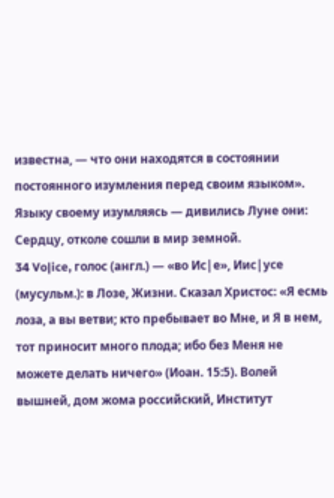известна, — что они находятся в состоянии постоянного изумления перед своим языком». Языку своему изумляясь — дивились Луне они: Сердцу, отколе сошли в мир земной.
34 Vo|ice, голос (англ.) — «во Ис|е», Иис|усе (мусульм.): в Лозе, Жизни. Сказал Христос: «Я есмь лоза, а вы ветви; кто пребывает во Мне, и Я в нем, тот приносит много плода; ибо без Меня не можете делать ничего» (Иоан. 15:5). Волей вышней, дом жома российский, Институт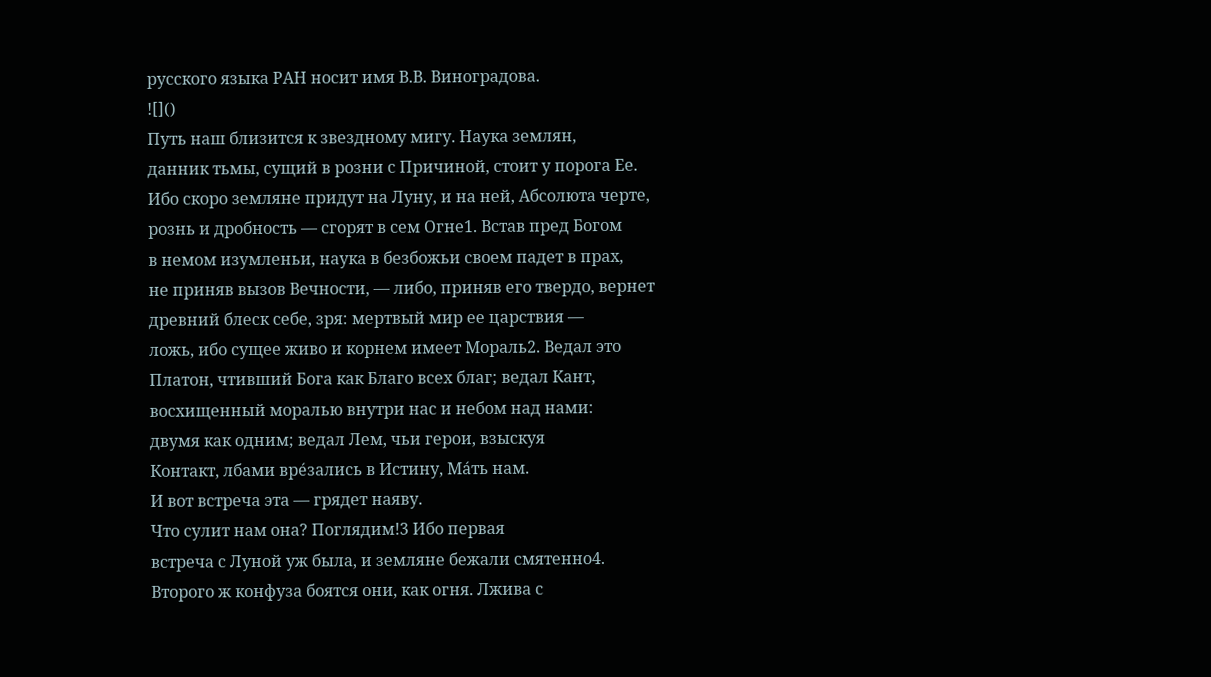русского языка РАН носит имя В.В. Виноградова.
![]()
Путь наш близится к звездному мигу. Наука землян,
данник тьмы, сущий в розни с Причиной, стоит у порога Ее.
Ибо скоро земляне придут на Луну, и на ней, Абсолюта черте,
рознь и дробность — сгорят в сем Огне1. Встав пред Богом
в немом изумленьи, наука в безбожьи своем падет в прах,
не приняв вызов Вечности, — либо, приняв его твердо, вернет
древний блеск себе, зря: мертвый мир ее царствия —
ложь, ибо сущее живо и корнем имеет Мораль2. Ведал это
Платон, чтивший Бога как Благо всех благ; ведал Кант,
восхищенный моралью внутри нас и небом над нами:
двумя как одним; ведал Лем, чьи герои, взыскуя
Контакт, лбами врéзались в Истину, Мáть нам.
И вот встреча эта — грядет наяву.
Что сулит нам она? Поглядим!3 Ибо первая
встреча с Луной уж была, и земляне бежали смятенно4.
Второго ж конфуза боятся они, как огня. Лжива с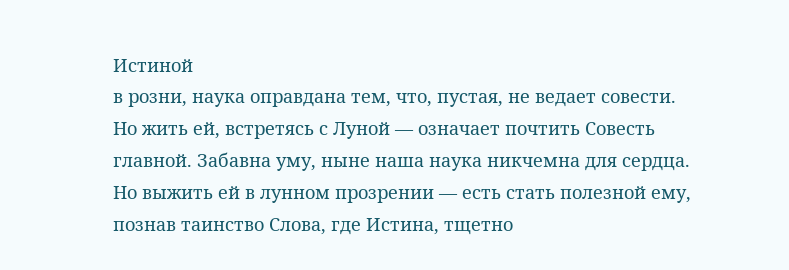Истиной
в розни, наука оправдана тем, что, пустая, не ведает совести.
Но жить ей, встретясь с Луной — означает почтить Совесть
главной. Забавна уму, ныне наша наука никчемна для сердца.
Но выжить ей в лунном прозрении — есть стать полезной ему,
познав таинство Слова, где Истина, тщетно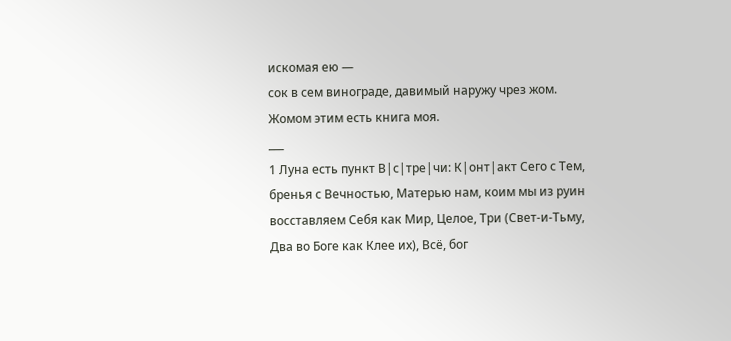искомая ею —
сок в сем винограде, давимый наружу чрез жом.
Жомом этим есть книга моя.
___
1 Луна есть пункт В|с|тре|чи: К|онт|акт Сего с Тем, бренья с Вечностью, Матерью нам, коим мы из руин восставляем Себя как Мир, Целое, Три (Свет-и-Тьму, Два во Боге как Клее их), Всё, бог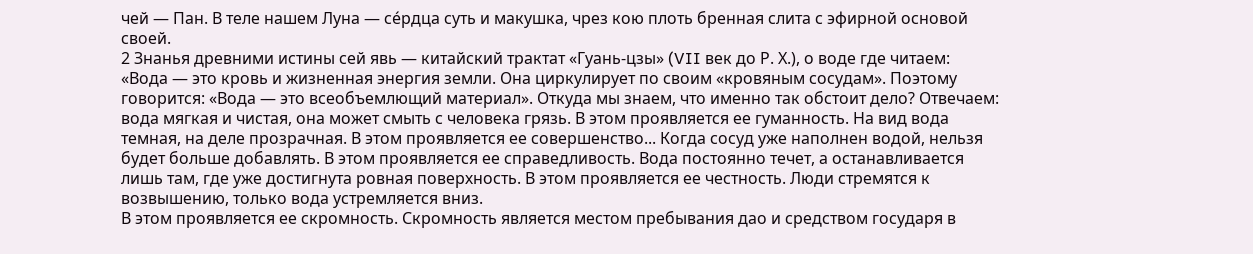чей — Пан. В теле нашем Луна — сéрдца суть и макушка, чрез кою плоть бренная слита с эфирной основой своей.
2 Знанья древними истины сей явь — китайский трактат «Гуань-цзы» (VII век до Р. Х.), о воде где читаем: «Вода — это кровь и жизненная энергия земли. Она циркулирует по своим «кровяным сосудам». Поэтому говорится: «Вода — это всеобъемлющий материал». Откуда мы знаем, что именно так обстоит дело? Отвечаем: вода мягкая и чистая, она может смыть с человека грязь. В этом проявляется ее гуманность. На вид вода темная, на деле прозрачная. В этом проявляется ее совершенство... Когда сосуд уже наполнен водой, нельзя будет больше добавлять. В этом проявляется ее справедливость. Вода постоянно течет, а останавливается
лишь там, где уже достигнута ровная поверхность. В этом проявляется ее честность. Люди стремятся к возвышению, только вода устремляется вниз.
В этом проявляется ее скромность. Скромность является местом пребывания дао и средством государя в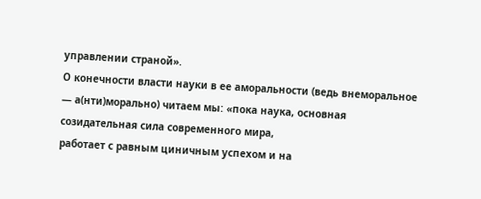управлении страной».
О конечности власти науки в ее аморальности (ведь внеморальное — а(нти)морально) читаем мы: «пока наука, основная созидательная сила современного мира,
работает с равным циничным успехом и на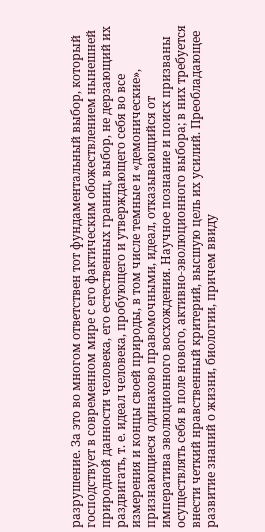разрушение. За это во многом ответствен тот фундаментальный выбор, который господствует в современном мире с его фактическим обожествлением нынешней природной данности человека, его естественных границ, выбор, не дерзающий их раздвигать, т. е. идеал человека, пробующего и утверждающего себя во все измерения и концы своей природы, в том числе темные и «демонические», признающиеся одинаково правомочными, идеал, отказывающийся от императива эволюционного восхождения. Научное познание и поиск призваны осуществлять себя в поле нового, активно-эволюционного выбора; в них требуется внести четкий нравственный критерий, высшую цель их усилий. Преобладающее развитие знаний о жизни, биологии, причем ввиду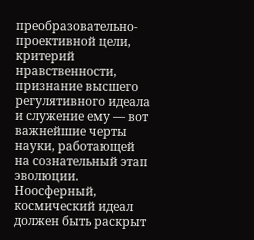преобразовательно-проективной цели, критерий нравственности, признание высшего регулятивного идеала и служение ему — вот важнейшие черты науки, работающей на сознательный этап эволюции. Ноосферный, космический идеал должен быть раскрыт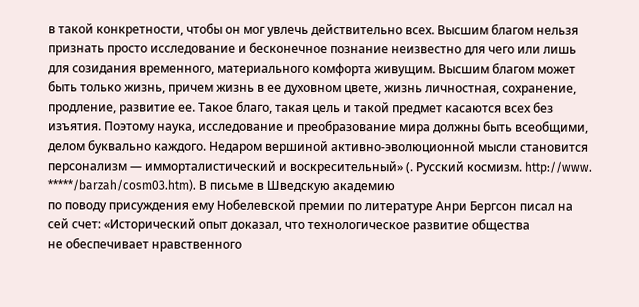в такой конкретности, чтобы он мог увлечь действительно всех. Высшим благом нельзя признать просто исследование и бесконечное познание неизвестно для чего или лишь для созидания временного, материального комфорта живущим. Высшим благом может быть только жизнь, причем жизнь в ее духовном цвете, жизнь личностная, сохранение, продление, развитие ее. Такое благо, такая цель и такой предмет касаются всех без изъятия. Поэтому наука, исследование и преобразование мира должны быть всеобщими, делом буквально каждого. Недаром вершиной активно-эволюционной мысли становится персонализм — имморталистический и воскресительный» (. Русский космизм. http://www. *****/barzah/cosm03.htm). В письме в Шведскую академию
по поводу присуждения ему Нобелевской премии по литературе Анри Бергсон писал на сей счет: «Исторический опыт доказал, что технологическое развитие общества
не обеспечивает нравственного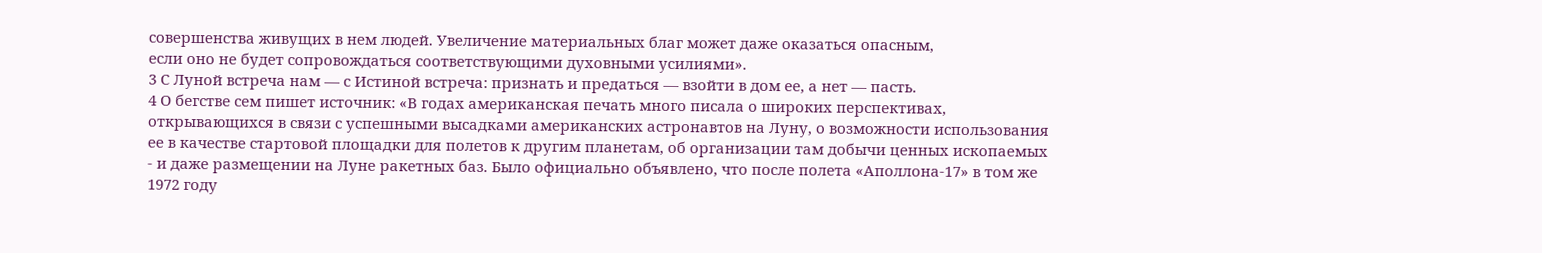совершенства живущих в нем людей. Увеличение материальных благ может даже оказаться опасным,
если оно не будет сопровождаться соответствующими духовными усилиями».
3 С Луной встреча нам — с Истиной встреча: признать и предаться — взойти в дом ее, а нет — пасть.
4 О бегстве сем пишет источник: «В годах американская печать много писала о широких перспективах, открывающихся в связи с успешными высадками американских астронавтов на Луну, о возможности использования ее в качестве стартовой площадки для полетов к другим планетам, об организации там добычи ценных ископаемых - и даже размещении на Луне ракетных баз. Было официально объявлено, что после полета «Аполлона-17» в том же 1972 году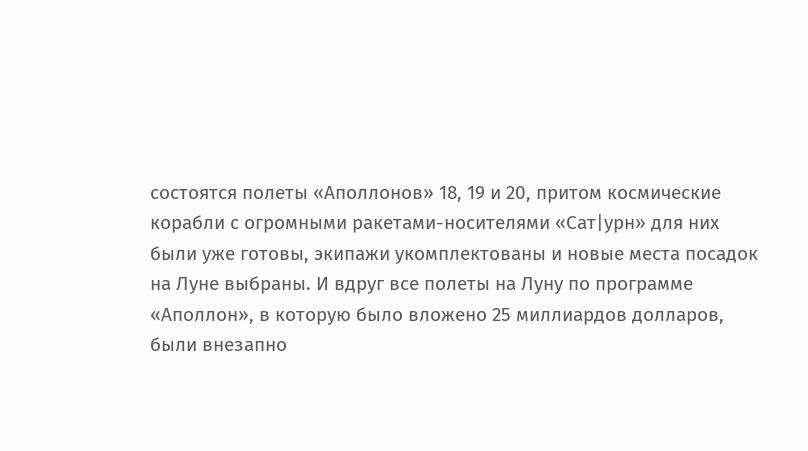состоятся полеты «Аполлонов» 18, 19 и 20, притом космические корабли с огромными ракетами-носителями «Сат|урн» для них были уже готовы, экипажи укомплектованы и новые места посадок на Луне выбраны. И вдруг все полеты на Луну по программе «Аполлон», в которую было вложено 25 миллиардов долларов, были внезапно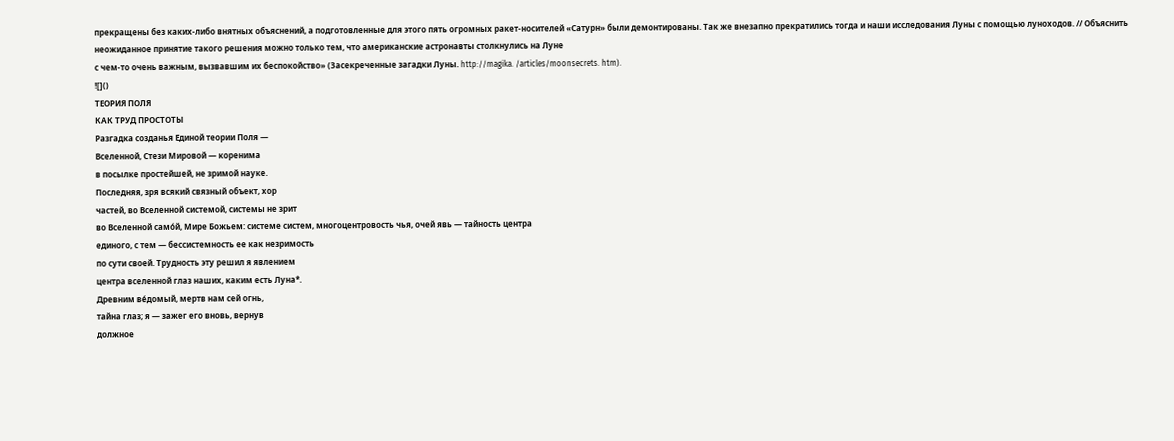прекращены без каких-либо внятных объяснений, а подготовленные для этого пять огромных ракет-носителей «Сатурн» были демонтированы. Так же внезапно прекратились тогда и наши исследования Луны с помощью луноходов. // Объяснить неожиданное принятие такого решения можно только тем, что американские астронавты столкнулись на Луне
с чем-то очень важным, вызвавшим их беспокойство» (Засекреченные загадки Луны. http://magika. /articles/moonsecrets. htm).
![]()
ТЕОРИЯ ПОЛЯ
КАК ТРУД ПРОСТОТЫ
Разгадка созданья Единой теории Поля —
Вселенной, Стези Мировой — коренима
в посылке простейшей, не зримой науке.
Последняя, зря всякий связный объект, хор
частей, во Вселенной системой, системы не зрит
во Вселенной самóй, Мире Божьем: системе систем, многоцентровость чья, очей явь — тайность центра
единого, с тем — бессистемность ее как незримость
по сути своей. Трудность эту решил я явлением
центра вселенной глаз наших, каким есть Луна*.
Древним вéдомый, мертв нам сей огнь,
тайна глаз; я — зажег его вновь, вернув
должное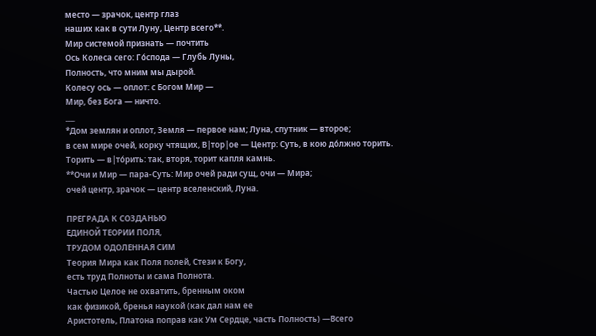место — зрачок, центр глаз
наших как в сути Луну, Центр всего**.
Мир системой признать — почтить
Ось Колеса сего: Гóспода — Глубь Луны,
Полность, что мним мы дырой.
Колесу ось — оплот: с Богом Мир —
Мир, без Бога — ничто.
___
*Дом землян и оплот, Земля — первое нам; Луна, спутник — второе;
в сем мире очей, корку чтящих, В|тор|ое — Центр: Суть, в кою дóлжно торить.
Торить — в|тóрить: так, вторя, торит капля камнь.
**Очи и Мир — пара-Суть: Мир очей ради сущ, очи — Мира;
очей центр, зрачок — центр вселенский, Луна.

ПРЕГРАДА К СОЗДАНЬЮ
ЕДИНОЙ ТЕОРИИ ПОЛЯ,
ТРУДОМ ОДОЛЕННАЯ СИМ
Теория Мира как Поля полей, Стези к Богу,
есть труд Полноты и сама Полнота.
Частью Целое не охватить, бренным оком
как физикой, бренья наукой (как дал нам ее
Аристотель, Платона поправ как Ум Сердце, часть Полность) —Всего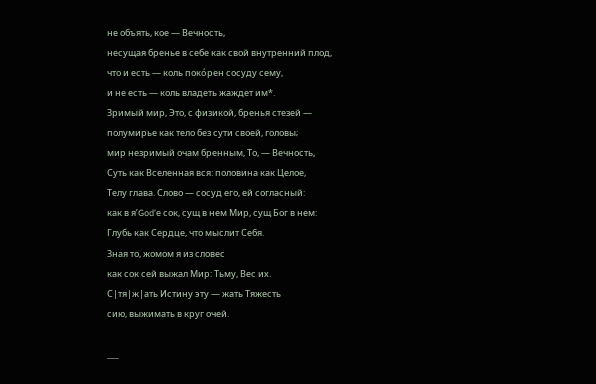не объять, кое — Вечность,
несущая бренье в себе как свой внутренний плод,
что и есть — коль покóрен сосуду сему,
и не есть — коль владеть жаждет им*.
Зримый мир, Это, с физикой, бренья стезей —
полумирье как тело без сути своей, головы;
мир незримый очам бренным, То, — Вечность,
Суть как Вселенная вся: половина как Целое,
Телу глава. Слово — сосуд его, ей согласный:
как в я’God’е сок, сущ в нем Мир, сущ Бог в нем:
Глубь как Сердце, что мыслит Себя.
Зная то, жомом я из словес
как сок сей выжал Мир: Тьму, Вес их.
С|тя|ж|ать Истину эту — жать Тяжесть
сию, выжимать в круг очей.

___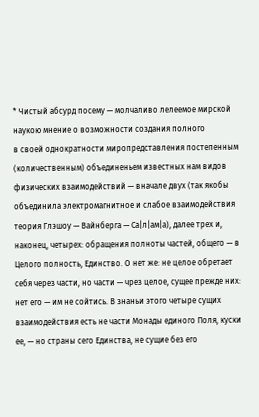* Чистый абсурд посему — молчаливо лелеемое мирской наукою мнение о возможности создания полного
в своей однократности миропредставления постепенным (количественным) объединеньем известных нам видов физических взаимодействий — вначале двух (так якобы объединила электромагнитное и слабое взаимодействия теория Глэшоу — Вайнберга — Са|л|ам|а), далее трех и, наконец, четырех: обращения полноты частей, общего — в Целого полность, Единство. О нет же: не целое обретает себя через части, но части — чрез целое, сущее прежде них: нет его — им не сойтись. В знаньи этого четыре сущих взаимодействия есть не части Монады единого Поля, куски ее, — но страны сего Единства, не сущие без его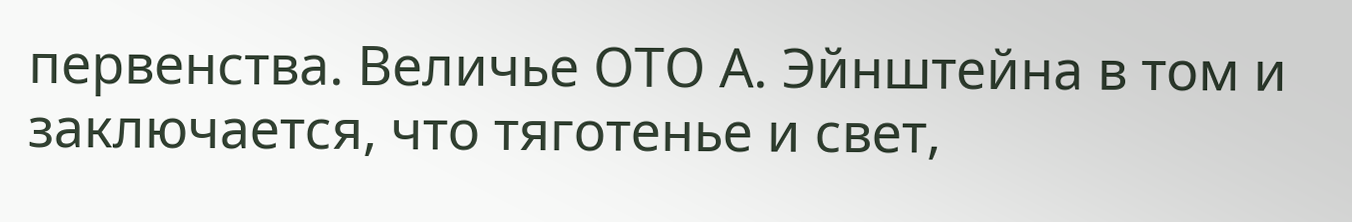первенства. Величье ОТО А. Эйнштейна в том и заключается, что тяготенье и свет,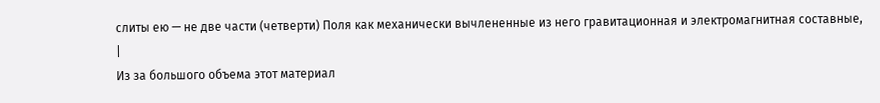слиты ею — не две части (четверти) Поля как механически вычлененные из него гравитационная и электромагнитная составные,
|
Из за большого объема этот материал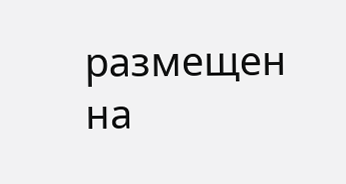размещен на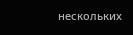нескольких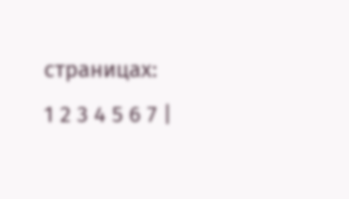страницах:
1 2 3 4 5 6 7 |